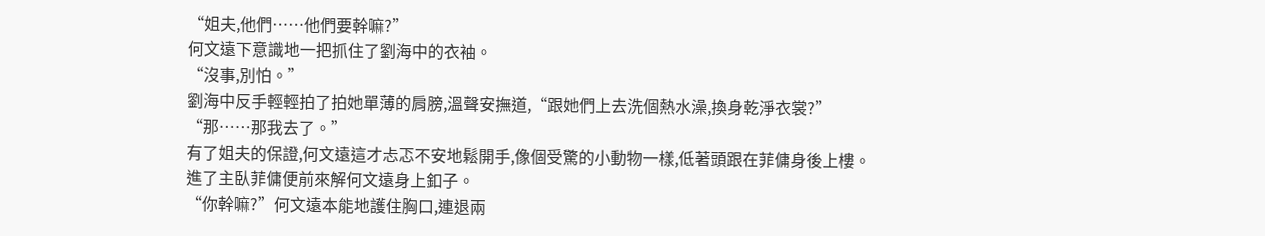“姐夫,他們……他們要幹嘛?”
何文遠下意識地一把抓住了劉海中的衣袖。
“沒事,別怕。”
劉海中反手輕輕拍了拍她單薄的肩膀,溫聲安撫道,“跟她們上去洗個熱水澡,換身乾淨衣裳?”
“那……那我去了。”
有了姐夫的保證,何文遠這才忐忑不安地鬆開手,像個受驚的小動物一樣,低著頭跟在菲傭身後上樓。
進了主臥菲傭便前來解何文遠身上釦子。
“你幹嘛?”何文遠本能地護住胸口,連退兩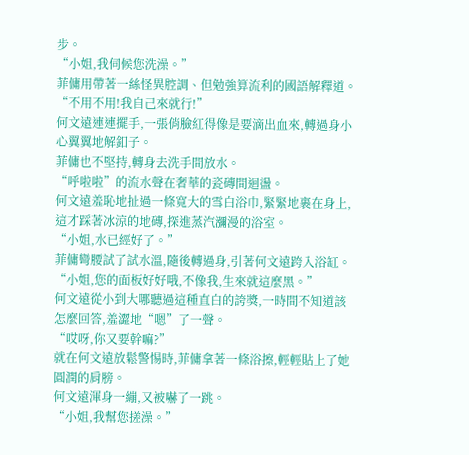步。
“小姐,我伺候您洗澡。”
菲傭用帶著一絲怪異腔調、但勉強算流利的國語解釋道。
“不用不用!我自己來就行!”
何文遠連連擺手,一張俏臉紅得像是要滴出血來,轉過身小心翼翼地解釦子。
菲傭也不堅持,轉身去洗手間放水。
“呼啦啦”的流水聲在奢華的瓷磚間迴盪。
何文遠羞恥地扯過一條寬大的雪白浴巾,緊緊地裹在身上,這才踩著冰涼的地磚,探進蒸汽瀰漫的浴室。
“小姐,水已經好了。”
菲傭彎腰試了試水溫,隨後轉過身,引著何文遠跨入浴缸。
“小姐,您的面板好好哦,不像我,生來就這麼黑。”
何文遠從小到大哪聽過這種直白的誇獎,一時間不知道該怎麼回答,羞澀地“嗯”了一聲。
“哎呀,你又要幹嘛?”
就在何文遠放鬆警惕時,菲傭拿著一條浴擦,輕輕貼上了她圓潤的肩膀。
何文遠渾身一繃,又被嚇了一跳。
“小姐,我幫您搓澡。”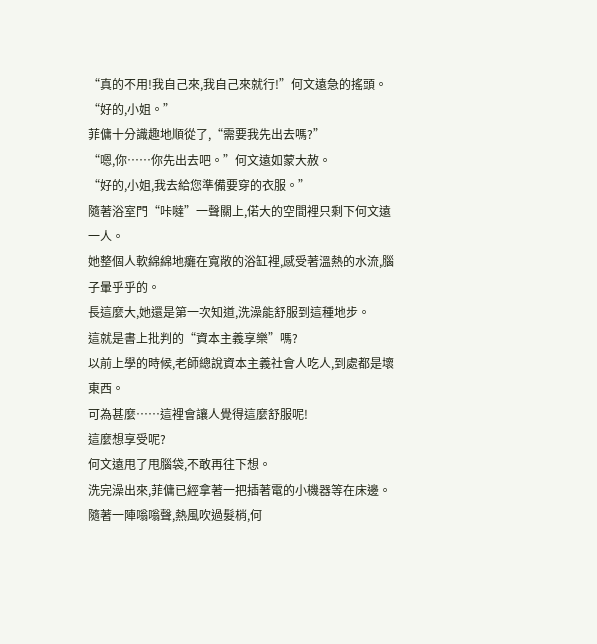“真的不用!我自己來,我自己來就行!”何文遠急的搖頭。
“好的,小姐。”
菲傭十分識趣地順從了,“需要我先出去嗎?”
“嗯,你……你先出去吧。”何文遠如蒙大赦。
“好的,小姐,我去給您準備要穿的衣服。”
隨著浴室門“咔噠”一聲關上,偌大的空間裡只剩下何文遠一人。
她整個人軟綿綿地癱在寬敞的浴缸裡,感受著溫熱的水流,腦子暈乎乎的。
長這麼大,她還是第一次知道,洗澡能舒服到這種地步。
這就是書上批判的“資本主義享樂”嗎?
以前上學的時候,老師總說資本主義社會人吃人,到處都是壞東西。
可為甚麼……這裡會讓人覺得這麼舒服呢!
這麼想享受呢?
何文遠甩了甩腦袋,不敢再往下想。
洗完澡出來,菲傭已經拿著一把插著電的小機器等在床邊。
隨著一陣嗡嗡聲,熱風吹過髮梢,何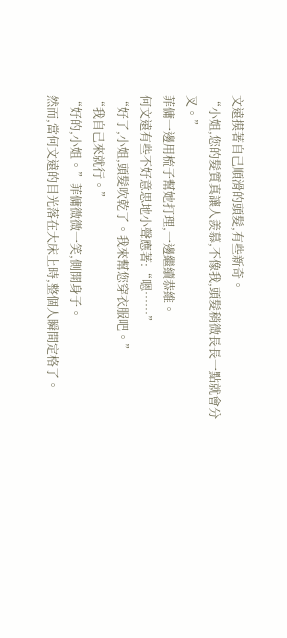文遠摸著自己順滑的頭髮,有些新奇。
“小姐,您的髮質真讓人羨慕,不像我,頭髮稍微長長一點就會分叉。”
菲傭一邊用梳子幫她打理,一邊繼續恭維。
何文遠有些不好意思地小聲應著:“嗯……”
“好了,小姐,頭髮吹乾了。我來幫您穿衣服吧。”
“我自己來就行。”
“好的,小姐。”菲傭微微一笑,側開身子。
然而,當何文遠的目光落在大床上時,整個人瞬間定格了。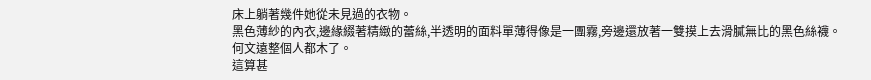床上躺著幾件她從未見過的衣物。
黑色薄紗的內衣,邊緣綴著精緻的蕾絲,半透明的面料單薄得像是一團霧,旁邊還放著一雙摸上去滑膩無比的黑色絲襪。
何文遠整個人都木了。
這算甚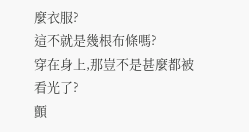麼衣服?
這不就是幾根布條嗎?
穿在身上,那豈不是甚麼都被看光了?
顫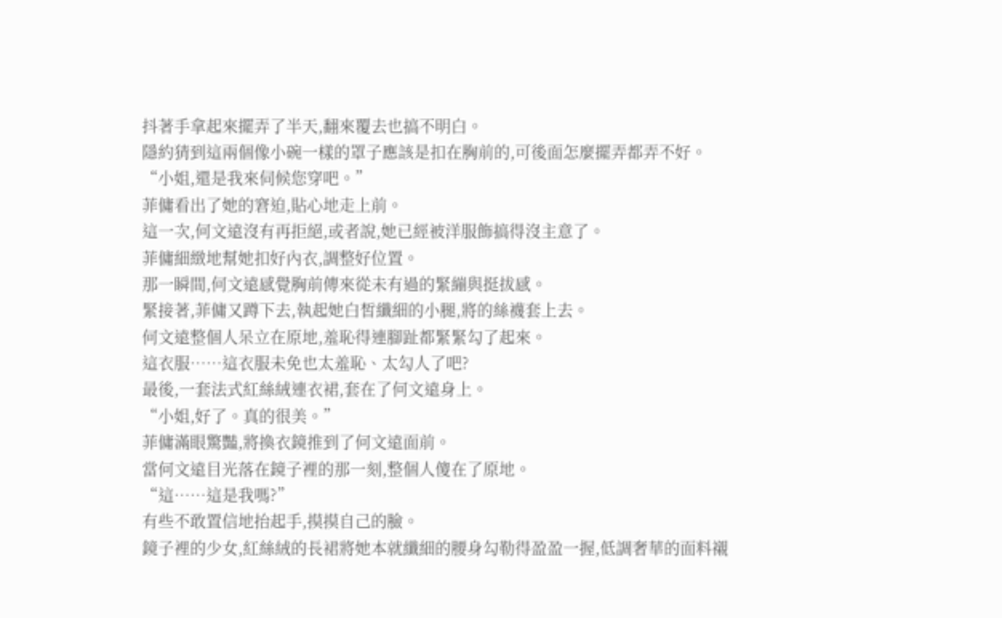抖著手拿起來擺弄了半天,翻來覆去也搞不明白。
隱約猜到這兩個像小碗一樣的罩子應該是扣在胸前的,可後面怎麼擺弄都弄不好。
“小姐,還是我來伺候您穿吧。”
菲傭看出了她的窘迫,貼心地走上前。
這一次,何文遠沒有再拒絕,或者說,她已經被洋服飾搞得沒主意了。
菲傭細緻地幫她扣好內衣,調整好位置。
那一瞬間,何文遠感覺胸前傳來從未有過的緊繃與挺拔感。
緊接著,菲傭又蹲下去,執起她白皙纖細的小腿,將的絲襪套上去。
何文遠整個人呆立在原地,羞恥得連腳趾都緊緊勾了起來。
這衣服……這衣服未免也太羞恥、太勾人了吧?
最後,一套法式紅絲絨連衣裙,套在了何文遠身上。
“小姐,好了。真的很美。”
菲傭滿眼驚豔,將換衣鏡推到了何文遠面前。
當何文遠目光落在鏡子裡的那一刻,整個人傻在了原地。
“這……這是我嗎?”
有些不敢置信地抬起手,摸摸自己的臉。
鏡子裡的少女,紅絲絨的長裙將她本就纖細的腰身勾勒得盈盈一握,低調奢華的面料襯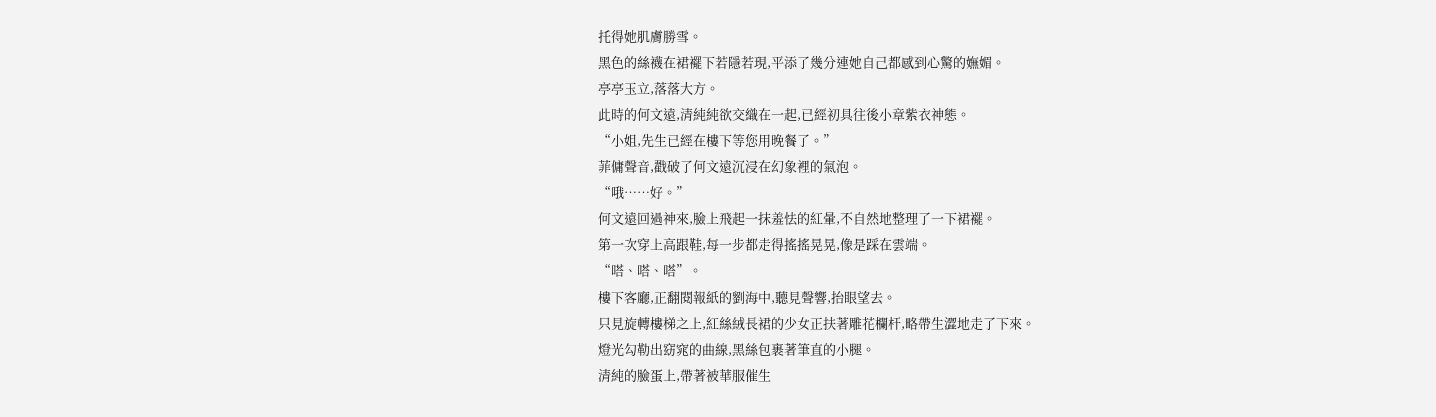托得她肌膚勝雪。
黑色的絲襪在裙襬下若隱若現,平添了幾分連她自己都感到心驚的嫵媚。
亭亭玉立,落落大方。
此時的何文遠,清純純欲交織在一起,已經初具往後小章紫衣神態。
“小姐,先生已經在樓下等您用晚餐了。”
菲傭聲音,戳破了何文遠沉浸在幻象裡的氣泡。
“哦……好。”
何文遠回過神來,臉上飛起一抹羞怯的紅暈,不自然地整理了一下裙襬。
第一次穿上高跟鞋,每一步都走得搖搖晃晃,像是踩在雲端。
“嗒、嗒、嗒”。
樓下客廳,正翻閱報紙的劉海中,聽見聲響,抬眼望去。
只見旋轉樓梯之上,紅絲絨長裙的少女正扶著雕花欄杆,略帶生澀地走了下來。
燈光勾勒出窈窕的曲線,黑絲包裹著筆直的小腿。
清純的臉蛋上,帶著被華服催生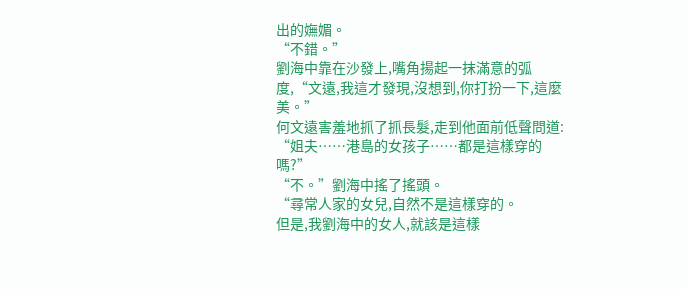出的嫵媚。
“不錯。”
劉海中靠在沙發上,嘴角揚起一抹滿意的弧度,“文遠,我這才發現,沒想到,你打扮一下,這麼美。”
何文遠害羞地抓了抓長髮,走到他面前低聲問道:
“姐夫……港島的女孩子……都是這樣穿的嗎?”
“不。”劉海中搖了搖頭。
“尋常人家的女兒,自然不是這樣穿的。
但是,我劉海中的女人,就該是這樣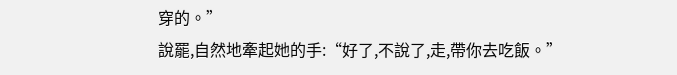穿的。”
說罷,自然地牽起她的手:“好了,不說了,走,帶你去吃飯。”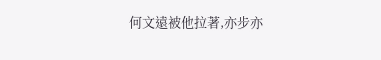何文遠被他拉著,亦步亦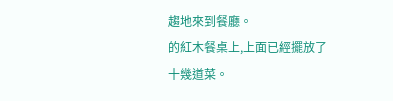趨地來到餐廳。
的紅木餐桌上,上面已經擺放了十幾道菜。